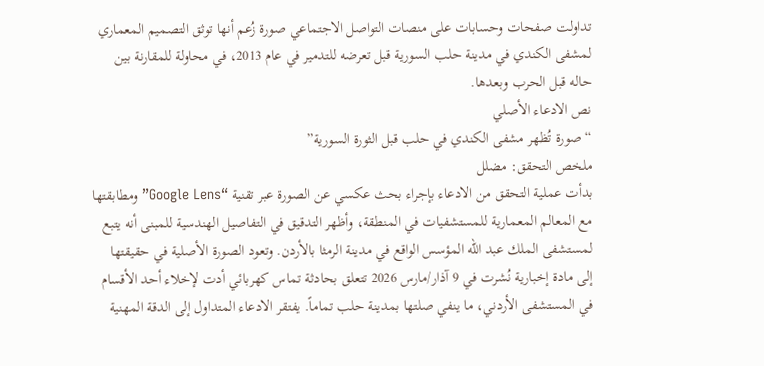تداولت صفحات وحسابات على منصات التواصل الاجتماعي صورة زُعم أنها توثق التصميم المعماري لمشفى الكندي في مدينة حلب السورية قبل تعرضه للتدمير في عام 2013، في محاولة للمقارنة بين حاله قبل الحرب وبعدها.
نص الادعاء الأصلي
“صورة تُظهر مشفى الكندي في حلب قبل الثورة السورية”
ملخص التحقق: مضلل
بدأت عملية التحقق من الادعاء بإجراء بحث عكسي عن الصورة عبر تقنية “Google Lens” ومطابقتها مع المعالم المعمارية للمستشفيات في المنطقة، وأظهر التدقيق في التفاصيل الهندسية للمبنى أنه يتبع لمستشفى الملك عبد الله المؤسس الواقع في مدينة الرمثا بالأردن. وتعود الصورة الأصلية في حقيقتها إلى مادة إخبارية نُشرت في 9 آذار/مارس 2026 تتعلق بحادثة تماس كهربائي أدت لإخلاء أحد الأقسام في المستشفى الأردني، ما ينفي صلتها بمدينة حلب تماماً. يفتقر الادعاء المتداول إلى الدقة المهنية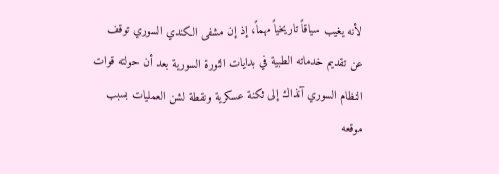لأنه يغيب سياقاً تاريخياً مهماً، إذ إن مشفى الكندي السوري توقف عن تقديم خدماته الطبية في بدايات الثورة السورية بعد أن حولته قوات النظام السوري آنذاك إلى ثكنة عسكرية ونقطة لشن العمليات بسبب موقعه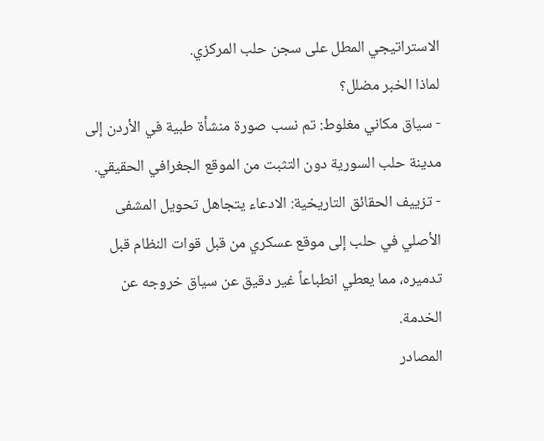الاستراتيجي المطل على سجن حلب المركزي.
لماذا الخبر مضلل؟
- سياق مكاني مغلوط: تم نسب صورة منشأة طبية في الأردن إلى مدينة حلب السورية دون التثبت من الموقع الجغرافي الحقيقي.
- تزييف الحقائق التاريخية: الادعاء يتجاهل تحويل المشفى الأصلي في حلب إلى موقع عسكري من قبل قوات النظام قبل تدميره، مما يعطي انطباعاً غير دقيق عن سياق خروجه عن الخدمة.
المصادر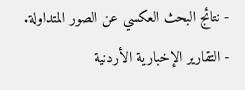- نتائج البحث العكسي عن الصور المتداولة.
- التقارير الإخبارية الأردنية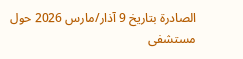الصادرة بتاريخ 9 آذار/مارس 2026 حول مستشفى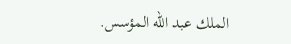الملك عبد الله المؤسس.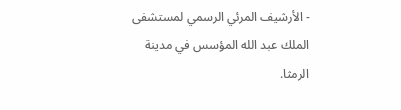- الأرشيف المرئي الرسمي لمستشفى الملك عبد الله المؤسس في مدينة الرمثا.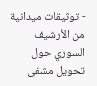- توثيقات ميدانية من الأرشيف السوري حول تحويل مشفى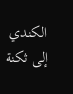الكندي إلى ثكنة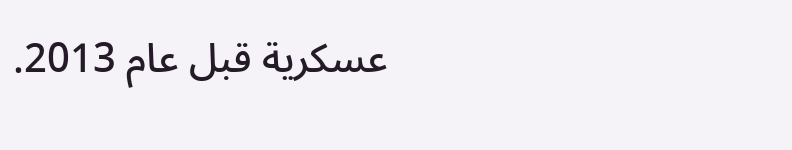عسكرية قبل عام 2013.